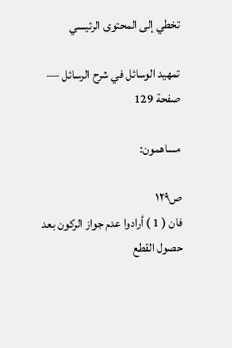تخطي إلى المحتوى الرئيسي

تمهيد الوسائل في شرح الرسائل — صفحة 129

مساهمون:

ص١٢٩
فان ( 1 ) أرادوا عدم جواز الركون بعد حصول القطع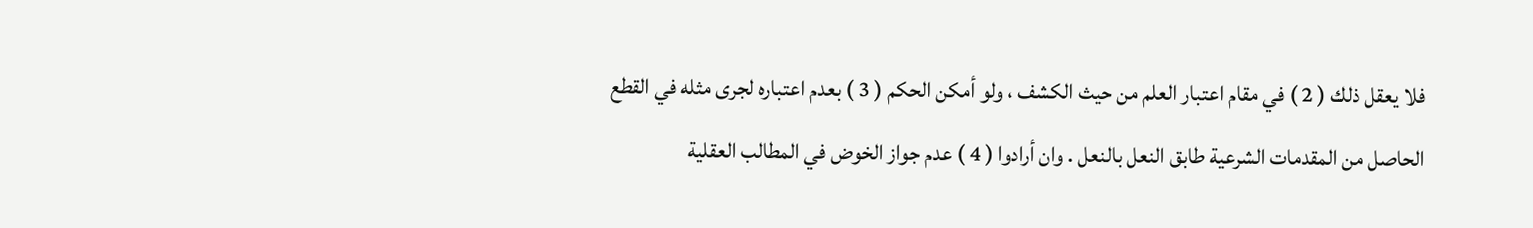فلا يعقل ذلك ( 2 ) في مقام اعتبار العلم من حيث الكشف ، ولو أمكن الحكم ( 3 ) بعدم اعتباره لجرى مثله في القطع الحاصل من المقدمات الشرعية طابق النعل بالنعل . وان أرادوا ( 4 ) عدم جواز الخوض في المطالب العقلية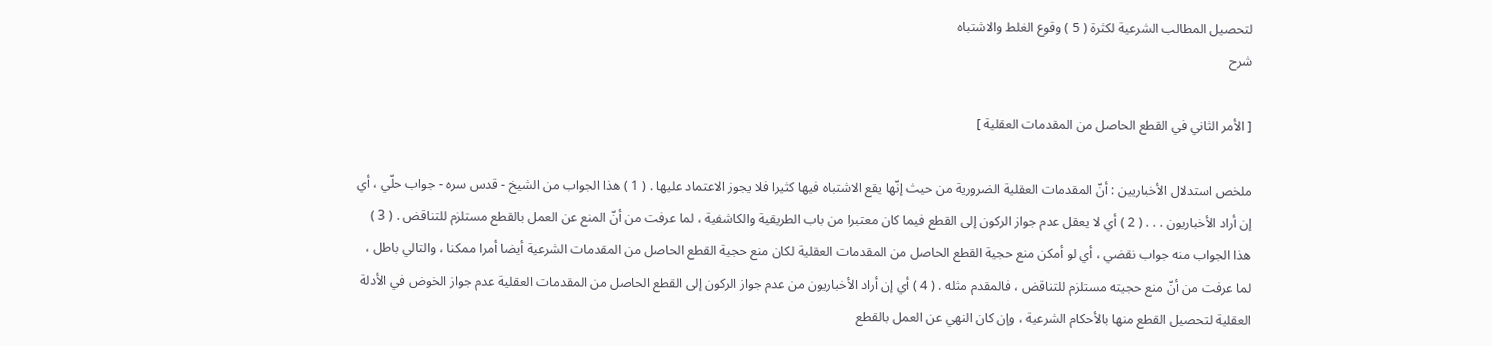لتحصيل المطالب الشرعية لكثرة ( 5 ) وقوع الغلط والاشتباه
شرح

[ الأمر الثاني في القطع الحاصل من المقدمات العقلية ]

ملخص استدلال الأخباريين : أنّ المقدمات العقلية الضرورية من حيث إنّها يقع الاشتباه فيها كثيرا فلا يجوز الاعتماد عليها . ( 1 ) هذا الجواب من الشيخ - قدس سره - جواب حلّي ، أي إن أراد الأخباريون . . . ( 2 ) أي لا يعقل عدم جواز الركون إلى القطع فيما كان معتبرا من باب الطريقية والكاشفية ، لما عرفت من أنّ المنع عن العمل بالقطع مستلزم للتناقض . ( 3 ) هذا الجواب منه جواب نقضي ، أي لو أمكن منع حجية القطع الحاصل من المقدمات العقلية لكان منع حجية القطع الحاصل من المقدمات الشرعية أيضا أمرا ممكنا ، والتالي باطل ، لما عرفت من أنّ منع حجيته مستلزم للتناقض ، فالمقدم مثله . ( 4 ) أي إن أراد الأخباريون من عدم جواز الركون إلى القطع الحاصل من المقدمات العقلية عدم جواز الخوض في الأدلة العقلية لتحصيل القطع منها بالأحكام الشرعية ، وإن كان النهي عن العمل بالقطع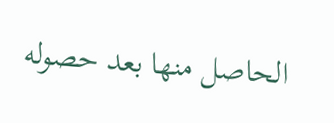الحاصل منها بعد حصوله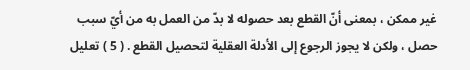غير ممكن ، بمعنى أنّ القطع بعد حصوله لا بدّ من العمل به من أيّ سبب حصل ، ولكن لا يجوز الرجوع إلى الأدلة العقلية لتحصيل القطع . ( 5 ) تعليل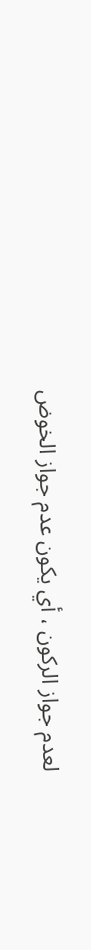لعدم جواز الركون ، أي يكون عدم جواز الخوض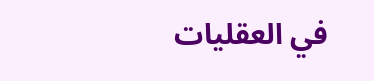في العقليات